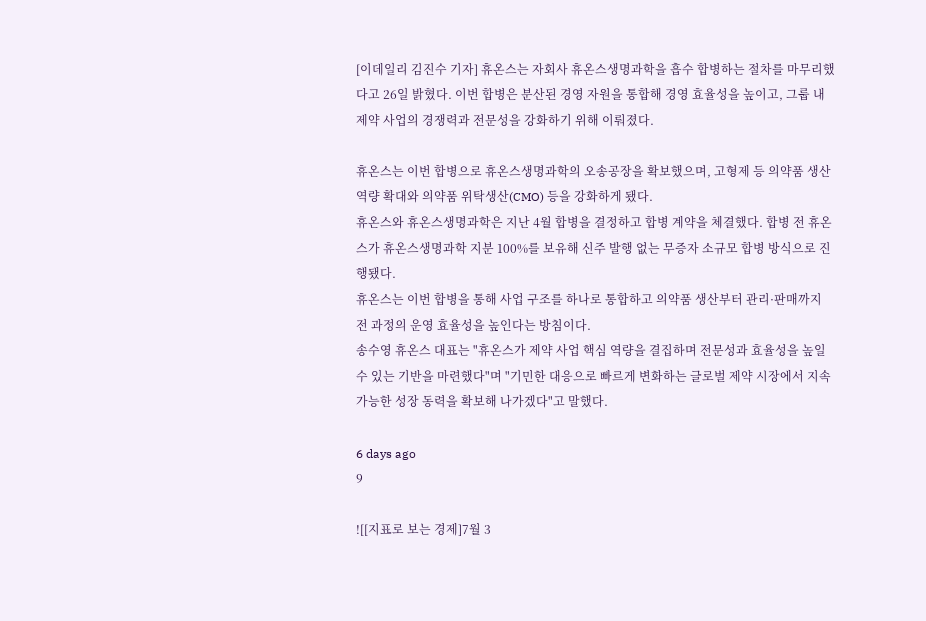[이데일리 김진수 기자] 휴온스는 자회사 휴온스생명과학을 흡수 합병하는 절차를 마무리했다고 26일 밝혔다. 이번 합병은 분산된 경영 자원을 통합해 경영 효율성을 높이고, 그룹 내 제약 사업의 경쟁력과 전문성을 강화하기 위해 이뤄졌다.

휴온스는 이번 합병으로 휴온스생명과학의 오송공장을 확보했으며, 고형제 등 의약품 생산역량 확대와 의약품 위탁생산(CMO) 등을 강화하게 됐다.
휴온스와 휴온스생명과학은 지난 4월 합병을 결정하고 합병 계약을 체결했다. 합병 전 휴온스가 휴온스생명과학 지분 100%를 보유해 신주 발행 없는 무증자 소규모 합병 방식으로 진행됐다.
휴온스는 이번 합병을 통해 사업 구조를 하나로 통합하고 의약품 생산부터 관리·판매까지 전 과정의 운영 효율성을 높인다는 방침이다.
송수영 휴온스 대표는 "휴온스가 제약 사업 핵심 역량을 결집하며 전문성과 효율성을 높일 수 있는 기반을 마련했다"며 "기민한 대응으로 빠르게 변화하는 글로벌 제약 시장에서 지속 가능한 성장 동력을 확보해 나가겠다"고 말했다.

6 days ago
9

![[지표로 보는 경제]7월 3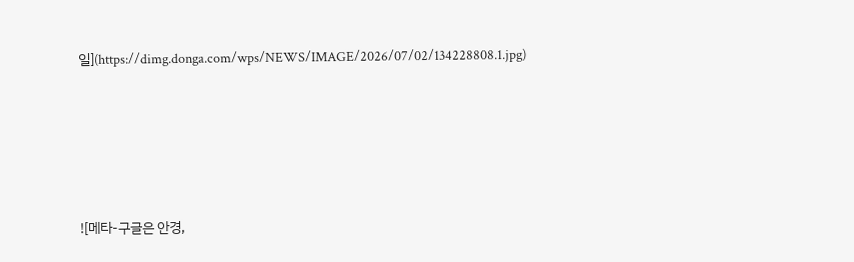일](https://dimg.donga.com/wps/NEWS/IMAGE/2026/07/02/134228808.1.jpg)





![메타-구글은 안경,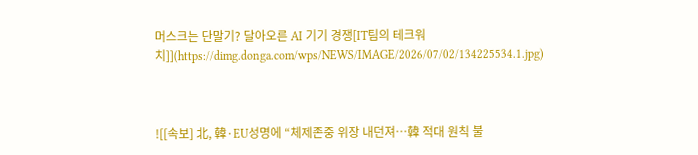머스크는 단말기? 달아오른 AI 기기 경쟁[IT팀의 테크워치]](https://dimg.donga.com/wps/NEWS/IMAGE/2026/07/02/134225534.1.jpg)



![[속보] 北, 韓·EU성명에 “체제존중 위장 내던져…韓 적대 원칙 불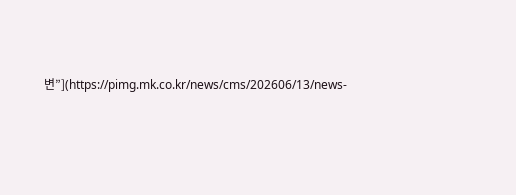변”](https://pimg.mk.co.kr/news/cms/202606/13/news-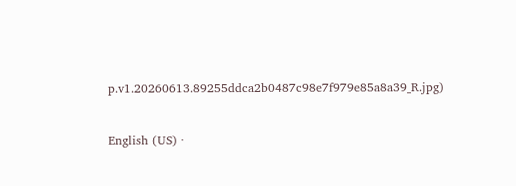p.v1.20260613.89255ddca2b0487c98e7f979e85a8a39_R.jpg)


English (US) ·